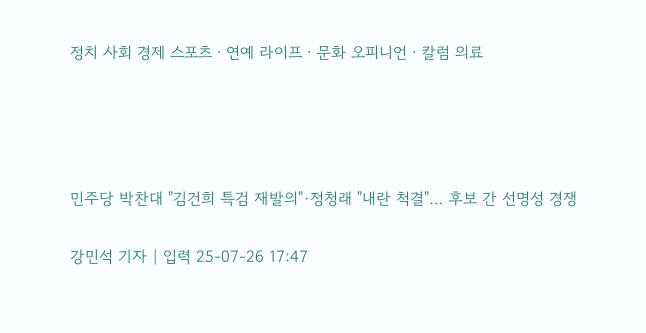정치 사회 경제 스포츠ㆍ연예 라이프ㆍ문화 오피니언ㆍ칼럼 의료




민주당 박찬대 "김건희 특검 재발의"·정청래 "내란 척결"… 후보 간 선명성 경쟁

강민석 기자 | 입력 25-07-26 17:47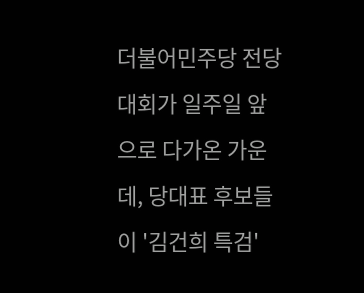더불어민주당 전당대회가 일주일 앞으로 다가온 가운데, 당대표 후보들이 '김건희 특검'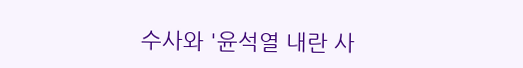수사와 '윤석열 내란 사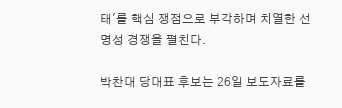태'를 핵심 쟁점으로 부각하며 치열한 선명성 경쟁을 펼친다.

박찬대 당대표 후보는 26일 보도자료를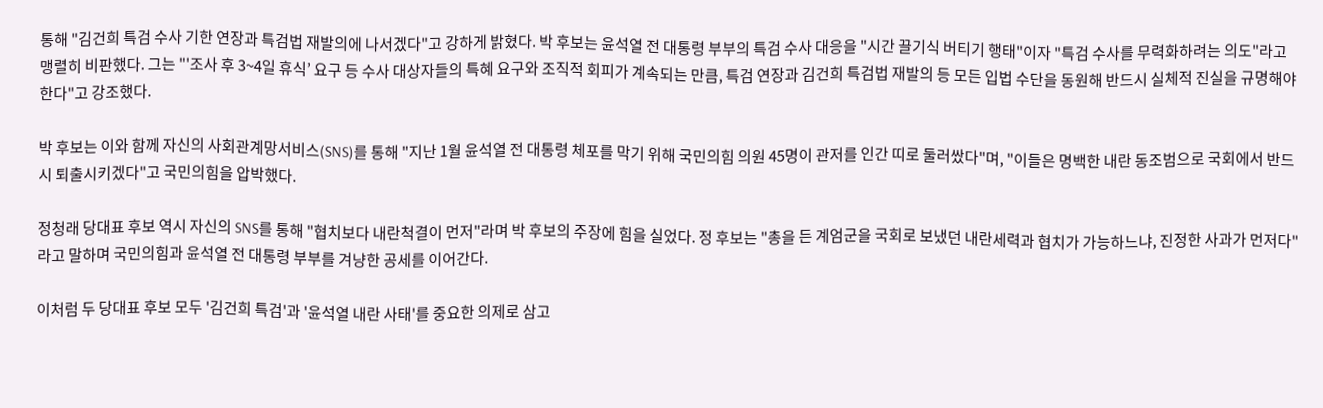통해 "김건희 특검 수사 기한 연장과 특검법 재발의에 나서겠다"고 강하게 밝혔다. 박 후보는 윤석열 전 대통령 부부의 특검 수사 대응을 "시간 끌기식 버티기 행태"이자 "특검 수사를 무력화하려는 의도"라고 맹렬히 비판했다. 그는 "'조사 후 3~4일 휴식’ 요구 등 수사 대상자들의 특혜 요구와 조직적 회피가 계속되는 만큼, 특검 연장과 김건희 특검법 재발의 등 모든 입법 수단을 동원해 반드시 실체적 진실을 규명해야 한다"고 강조했다.

박 후보는 이와 함께 자신의 사회관계망서비스(SNS)를 통해 "지난 1월 윤석열 전 대통령 체포를 막기 위해 국민의힘 의원 45명이 관저를 인간 띠로 둘러쌌다"며, "이들은 명백한 내란 동조범으로 국회에서 반드시 퇴출시키겠다"고 국민의힘을 압박했다.

정청래 당대표 후보 역시 자신의 SNS를 통해 "협치보다 내란척결이 먼저"라며 박 후보의 주장에 힘을 실었다. 정 후보는 "총을 든 계엄군을 국회로 보냈던 내란세력과 협치가 가능하느냐, 진정한 사과가 먼저다"라고 말하며 국민의힘과 윤석열 전 대통령 부부를 겨냥한 공세를 이어간다.

이처럼 두 당대표 후보 모두 '김건희 특검'과 '윤석열 내란 사태'를 중요한 의제로 삼고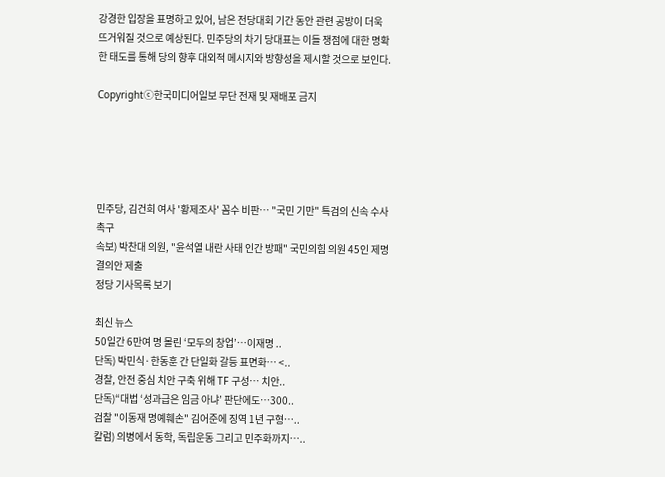강경한 입장을 표명하고 있어, 남은 전당대회 기간 동안 관련 공방이 더욱 뜨거워질 것으로 예상된다. 민주당의 차기 당대표는 이들 쟁점에 대한 명확한 태도를 통해 당의 향후 대외적 메시지와 방향성을 제시할 것으로 보인다.

Copyrightⓒ한국미디어일보 무단 전재 및 재배포 금지





민주당, 김건희 여사 '황제조사' 꼼수 비판… "국민 기만" 특검의 신속 수사 촉구
속보) 박찬대 의원, "윤석열 내란 사태 인간 방패" 국민의힘 의원 45인 제명 결의안 제출
정당 기사목록 보기

최신 뉴스
50일간 6만여 명 몰린 ‘모두의 창업’…이재명 ..
단독) 박민식·한동훈 간 단일화 갈등 표면화… <..
경찰, 안전 중심 치안 구축 위해 TF 구성… 치안..
단독)“대법 ‘성과급은 임금 아냐’ 판단에도…300..
검찰 "이동재 명예훼손" 김어준에 징역 1년 구형…..
칼럼) 의병에서 동학, 독립운동 그리고 민주화까지…..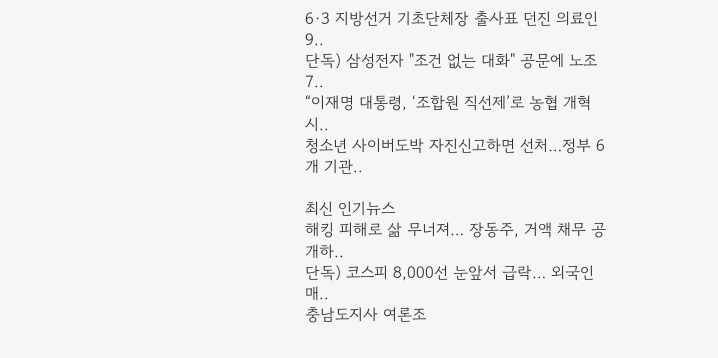6·3 지방선거 기초단체장 출사표 던진 의료인 9..
단독) 삼성전자 "조건 없는 대화" 공문에 노조 7..
“이재명 대통령, ‘조합원 직선제’로 농협 개혁 시..
청소년 사이버도박 자진신고하면 선처…정부 6개 기관..

최신 인기뉴스
해킹 피해로 삶 무너져… 장동주, 거액 채무 공개하..
단독) 코스피 8,000선 눈앞서 급락… 외국인 매..
충남도지사 여론조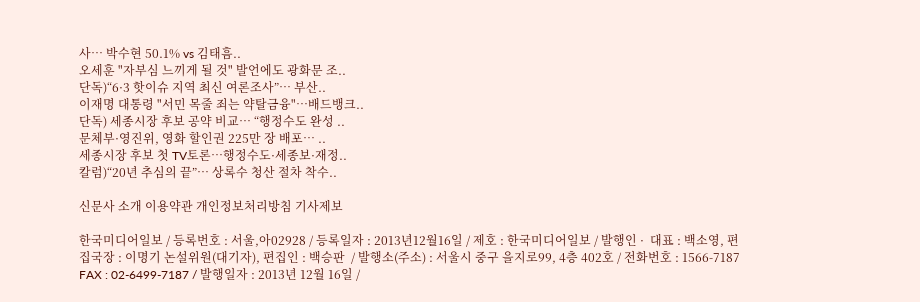사… 박수현 50.1% vs 김태흠..
오세훈 "자부심 느끼게 될 것" 발언에도 광화문 조..
단독)“6·3 핫이슈 지역 최신 여론조사”… 부산..
이재명 대통령 "서민 목줄 죄는 약탈금융"…배드뱅크..
단독) 세종시장 후보 공약 비교… “행정수도 완성 ..
문체부·영진위, 영화 할인권 225만 장 배포… ..
세종시장 후보 첫 TV토론…행정수도·세종보·재정..
칼럼)“20년 추심의 끝”… 상록수 청산 절차 착수..

신문사 소개 이용약관 개인정보처리방침 기사제보

한국미디어일보 / 등록번호 : 서울,아02928 / 등록일자 : 2013년12월16일 / 제호 : 한국미디어일보 / 발행인 ·  대표 : 백소영, 편집국장 : 이명기 논설위원(대기자), 편집인 : 백승판  / 발행소(주소) : 서울시 중구 을지로99, 4층 402호 / 전화번호 : 1566-7187   FAX : 02-6499-7187 / 발행일자 : 2013년 12월 16일 /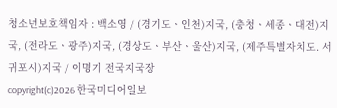청소년보호책임자 : 백소영 / (경기도ㆍ인천)지국, (충청ㆍ세종ㆍ대전)지국, (전라도ㆍ광주)지국, (경상도ㆍ부산ㆍ울산)지국, (제주특별자치도. 서귀포시)지국 / 이명기 전국지국장
copyright(c)2026 한국미디어일보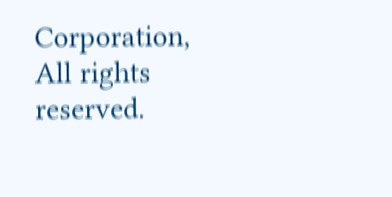Corporation, All rights reserved.